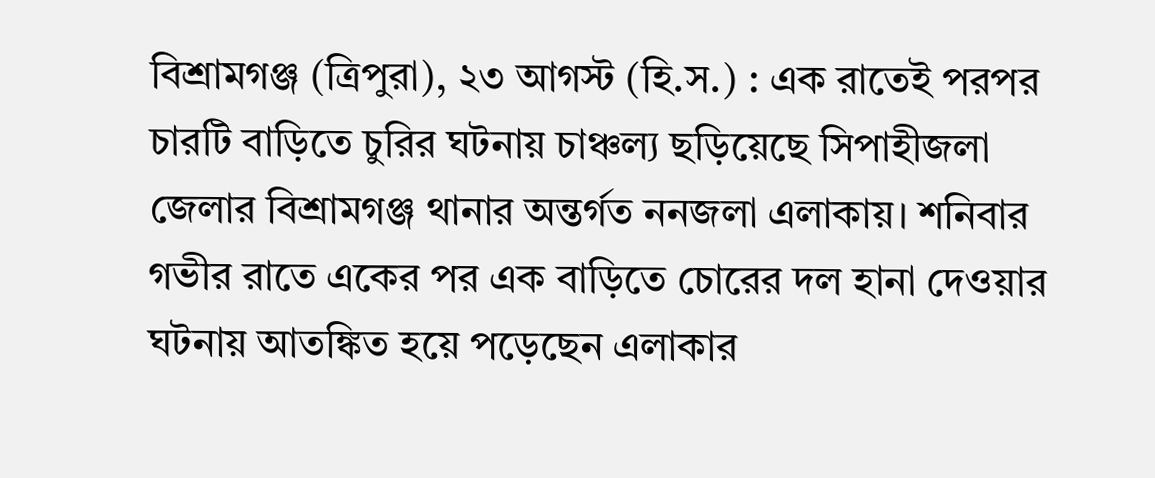বিশ্রামগঞ্জ (ত্রিপুরা), ২৩ আগস্ট (হি.স.) : এক রাতেই পরপর চারটি বাড়িতে চুরির ঘটনায় চাঞ্চল্য ছড়িয়েছে সিপাহীজলা জেলার বিশ্রামগঞ্জ থানার অন্তর্গত ননজলা এলাকায়। শনিবার গভীর রাতে একের পর এক বাড়িতে চোরের দল হানা দেওয়ার ঘটনায় আতঙ্কিত হয়ে পড়েছেন এলাকার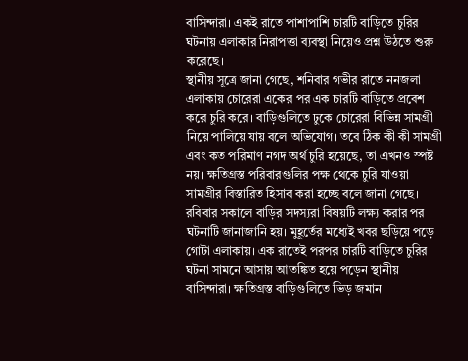বাসিন্দারা। একই রাতে পাশাপাশি চারটি বাড়িতে চুরির ঘটনায় এলাকার নিরাপত্তা ব্যবস্থা নিয়েও প্রশ্ন উঠতে শুরু করেছে।
স্থানীয় সূত্রে জানা গেছে, শনিবার গভীর রাতে ননজলা এলাকায় চোরেরা একের পর এক চারটি বাড়িতে প্রবেশ করে চুরি করে। বাড়িগুলিতে ঢুকে চোরেরা বিভিন্ন সামগ্রী নিয়ে পালিয়ে যায় বলে অভিযোগ। তবে ঠিক কী কী সামগ্রী এবং কত পরিমাণ নগদ অর্থ চুরি হয়েছে, তা এখনও স্পষ্ট নয়। ক্ষতিগ্রস্ত পরিবারগুলির পক্ষ থেকে চুরি যাওয়া সামগ্রীর বিস্তারিত হিসাব করা হচ্ছে বলে জানা গেছে।
রবিবার সকালে বাড়ির সদস্যরা বিষয়টি লক্ষ্য করার পর ঘটনাটি জানাজানি হয়। মুহূর্তের মধ্যেই খবর ছড়িয়ে পড়ে গোটা এলাকায়। এক রাতেই পরপর চারটি বাড়িতে চুরির ঘটনা সামনে আসায় আতঙ্কিত হয়ে পড়েন স্থানীয় বাসিন্দারা। ক্ষতিগ্রস্ত বাড়িগুলিতে ভিড় জমান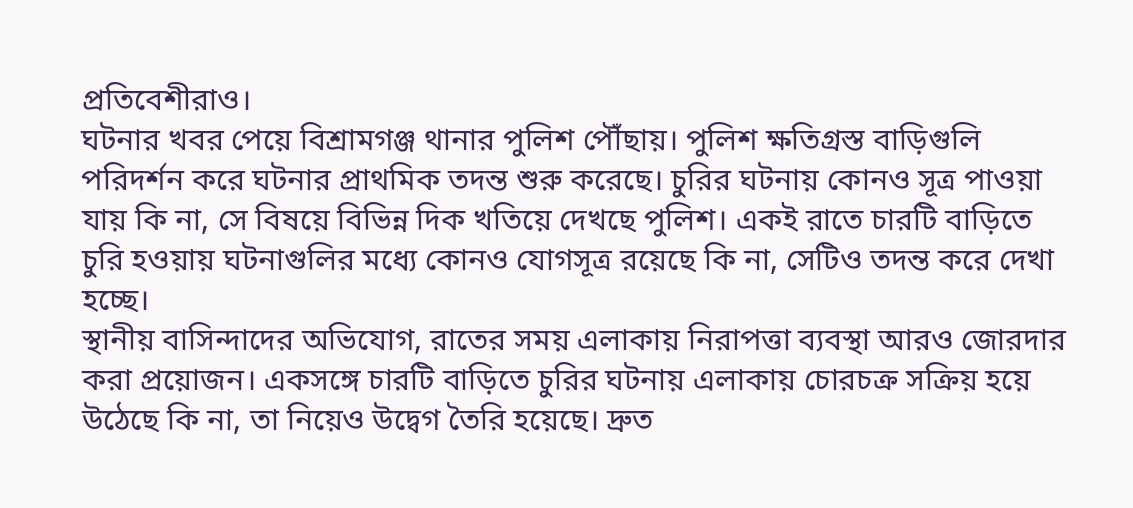প্রতিবেশীরাও।
ঘটনার খবর পেয়ে বিশ্রামগঞ্জ থানার পুলিশ পৌঁছায়। পুলিশ ক্ষতিগ্রস্ত বাড়িগুলি পরিদর্শন করে ঘটনার প্রাথমিক তদন্ত শুরু করেছে। চুরির ঘটনায় কোনও সূত্র পাওয়া যায় কি না, সে বিষয়ে বিভিন্ন দিক খতিয়ে দেখছে পুলিশ। একই রাতে চারটি বাড়িতে চুরি হওয়ায় ঘটনাগুলির মধ্যে কোনও যোগসূত্র রয়েছে কি না, সেটিও তদন্ত করে দেখা হচ্ছে।
স্থানীয় বাসিন্দাদের অভিযোগ, রাতের সময় এলাকায় নিরাপত্তা ব্যবস্থা আরও জোরদার করা প্রয়োজন। একসঙ্গে চারটি বাড়িতে চুরির ঘটনায় এলাকায় চোরচক্র সক্রিয় হয়ে উঠেছে কি না, তা নিয়েও উদ্বেগ তৈরি হয়েছে। দ্রুত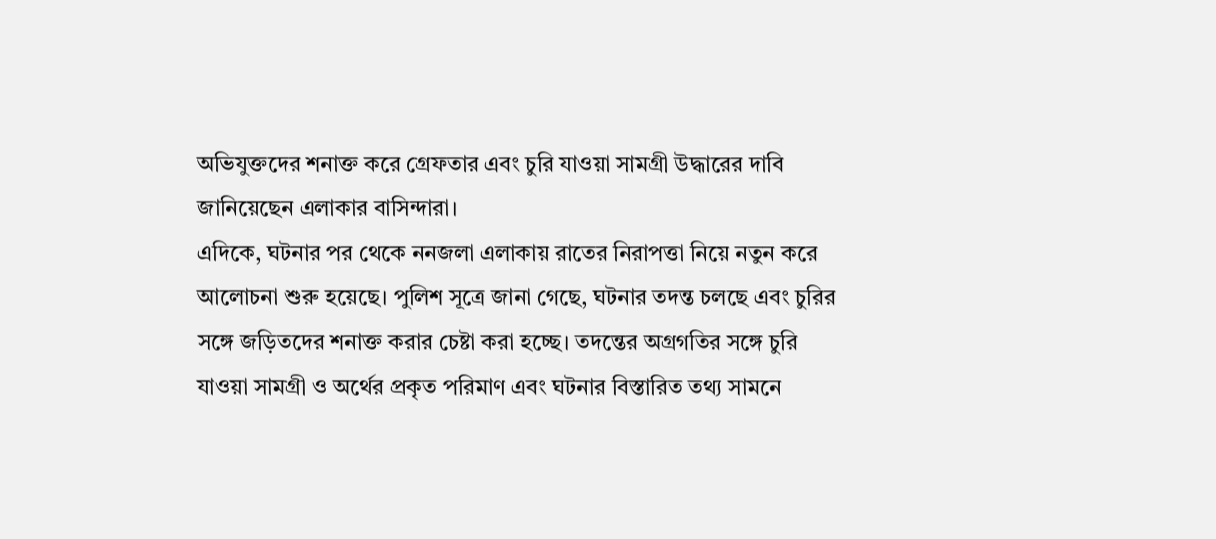অভিযুক্তদের শনাক্ত করে গ্রেফতার এবং চুরি যাওয়া সামগ্রী উদ্ধারের দাবি জানিয়েছেন এলাকার বাসিন্দারা।
এদিকে, ঘটনার পর থেকে ননজলা এলাকায় রাতের নিরাপত্তা নিয়ে নতুন করে আলোচনা শুরু হয়েছে। পুলিশ সূত্রে জানা গেছে, ঘটনার তদন্ত চলছে এবং চুরির সঙ্গে জড়িতদের শনাক্ত করার চেষ্টা করা হচ্ছে। তদন্তের অগ্রগতির সঙ্গে চুরি যাওয়া সামগ্রী ও অর্থের প্রকৃত পরিমাণ এবং ঘটনার বিস্তারিত তথ্য সামনে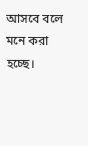আসবে বলে মনে করা হচ্ছে।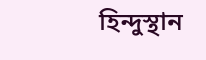হিন্দুস্থান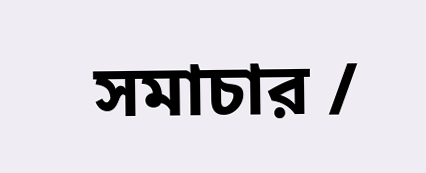সমাচার /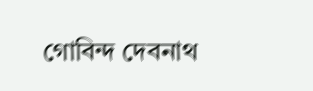গোবিন্দ দেবনাথ